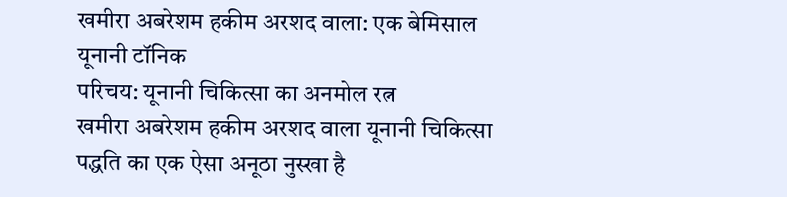खमीरा अबरेशम हकीम अरशद वाला: एक बेमिसाल यूनानी टॉनिक
परिचय: यूनानी चिकित्सा का अनमोल रत्न
खमीरा अबरेशम हकीम अरशद वाला यूनानी चिकित्सा पद्धति का एक ऐसा अनूठा नुस्खा है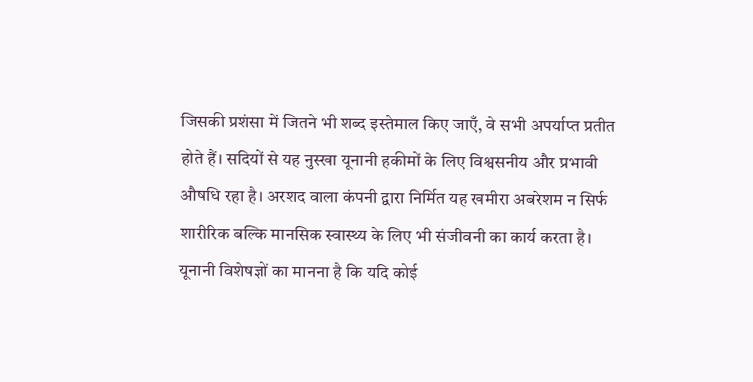जिसकी प्रशंसा में जितने भी शब्द इस्तेमाल किए जाएँ, वे सभी अपर्याप्त प्रतीत होते हैं। सदियों से यह नुस्खा यूनानी हकीमों के लिए विश्वसनीय और प्रभावी औषधि रहा है। अरशद वाला कंपनी द्वारा निर्मित यह खमीरा अबरेशम न सिर्फ शारीरिक बल्कि मानसिक स्वास्थ्य के लिए भी संजीवनी का कार्य करता है।
यूनानी विशेषज्ञों का मानना है कि यदि कोई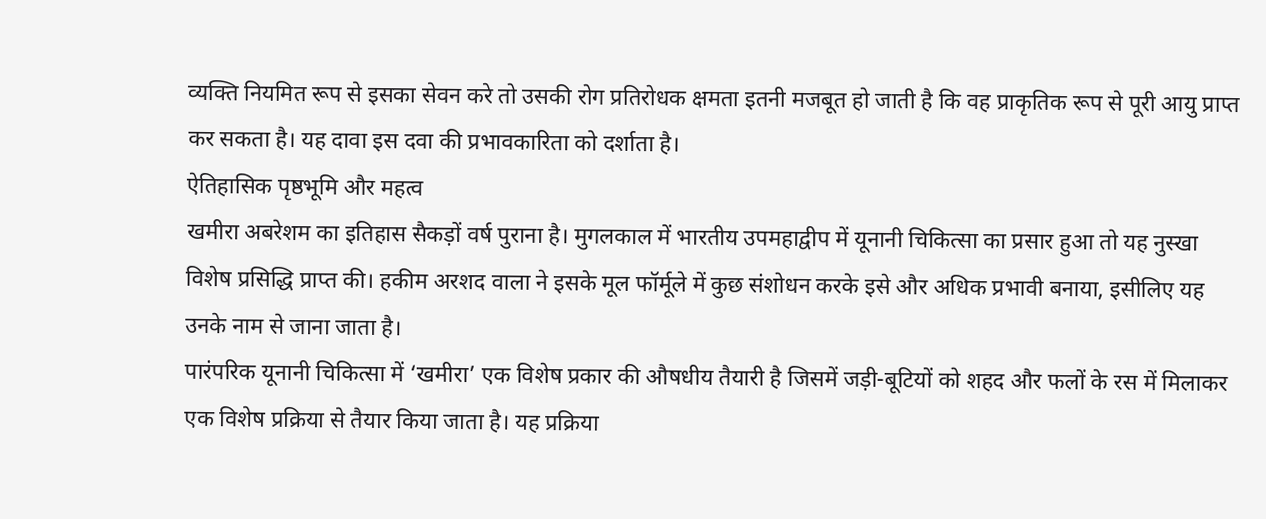व्यक्ति नियमित रूप से इसका सेवन करे तो उसकी रोग प्रतिरोधक क्षमता इतनी मजबूत हो जाती है कि वह प्राकृतिक रूप से पूरी आयु प्राप्त कर सकता है। यह दावा इस दवा की प्रभावकारिता को दर्शाता है।
ऐतिहासिक पृष्ठभूमि और महत्व
खमीरा अबरेशम का इतिहास सैकड़ों वर्ष पुराना है। मुगलकाल में भारतीय उपमहाद्वीप में यूनानी चिकित्सा का प्रसार हुआ तो यह नुस्खा विशेष प्रसिद्धि प्राप्त की। हकीम अरशद वाला ने इसके मूल फॉर्मूले में कुछ संशोधन करके इसे और अधिक प्रभावी बनाया, इसीलिए यह उनके नाम से जाना जाता है।
पारंपरिक यूनानी चिकित्सा में ‘खमीरा’ एक विशेष प्रकार की औषधीय तैयारी है जिसमें जड़ी-बूटियों को शहद और फलों के रस में मिलाकर एक विशेष प्रक्रिया से तैयार किया जाता है। यह प्रक्रिया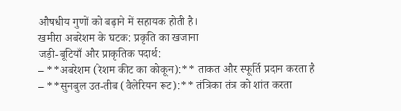औषधीय गुणों को बढ़ाने में सहायक होती है।
खमीरा अबरेशम के घटक: प्रकृति का खजाना
जड़ी-बूटियाँ और प्राकृतिक पदार्थ:
– **अबरेशम (रेशम कीट का कोकून):** ताकत और स्फूर्ति प्रदान करता है
– **सुनबुल उत-तीब (वैलेरियन रूट):** तंत्रिका तंत्र को शांत करता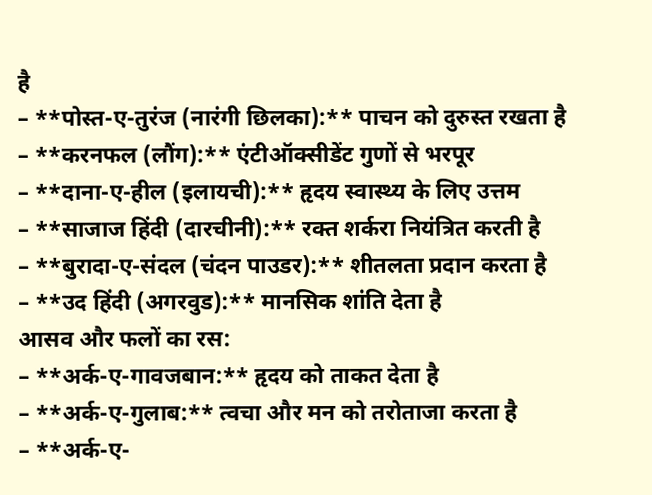है
– **पोस्त-ए-तुरंज (नारंगी छिलका):** पाचन को दुरुस्त रखता है
– **करनफल (लौंग):** एंटीऑक्सीडेंट गुणों से भरपूर
– **दाना-ए-हील (इलायची):** हृदय स्वास्थ्य के लिए उत्तम
– **साजाज हिंदी (दारचीनी):** रक्त शर्करा नियंत्रित करती है
– **बुरादा-ए-संदल (चंदन पाउडर):** शीतलता प्रदान करता है
– **उद हिंदी (अगरवुड):** मानसिक शांति देता है
आसव और फलों का रस:
– **अर्क-ए-गावजबान:** हृदय को ताकत देता है
– **अर्क-ए-गुलाब:** त्वचा और मन को तरोताजा करता है
– **अर्क-ए-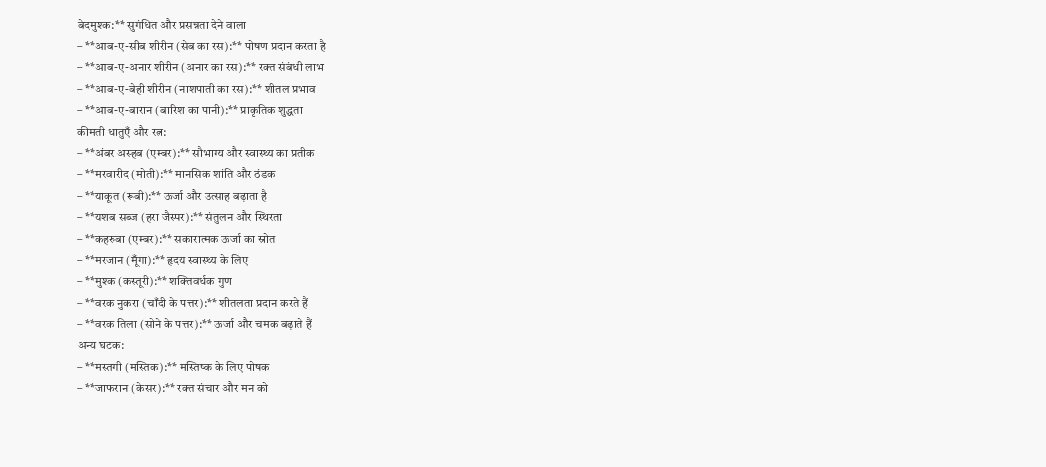बेदमुश्क:** सुगंधित और प्रसन्नता देने वाला
– **आब-ए-सीब शीरीन (सेब का रस):** पोषण प्रदान करता है
– **आब-ए-अनार शीरीन (अनार का रस):** रक्त संबंधी लाभ
– **आब-ए-बेही शीरीन (नाशपाती का रस):** शीतल प्रभाव
– **आब-ए-बारान (बारिश का पानी):** प्राकृतिक शुद्धता
कीमती धातुएँ और रत्न:
– **अंबर अस्हब (एम्बर):** सौभाग्य और स्वास्थ्य का प्रतीक
– **मरवारीद (मोती):** मानसिक शांति और ठंडक
– **याकूत (रूबी):** ऊर्जा और उत्साह बढ़ाता है
– **यशब सब्ज (हरा जैस्पर):** संतुलन और स्थिरता
– **कहरुबा (एम्बर):** सकारात्मक ऊर्जा का स्रोत
– **मरजान (मूँगा):** हृदय स्वास्थ्य के लिए
– **मुश्क (कस्तूरी):** शक्तिवर्धक गुण
– **वरक नुकरा (चाँदी के पत्तर):** शीतलता प्रदान करते हैं
– **वरक तिला (सोने के पत्तर):** ऊर्जा और चमक बढ़ाते हैं
अन्य घटक:
– **मस्तगी (मस्तिक):** मस्तिष्क के लिए पोषक
– **जाफरान (केसर):** रक्त संचार और मन को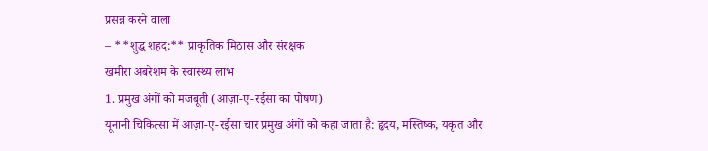प्रसन्न करने वाला
– **शुद्ध शहद:** प्राकृतिक मिठास और संरक्षक
खमीरा अबरेशम के स्वास्थ्य लाभ
1. प्रमुख अंगों को मजबूती (आज़ा-ए-रईसा का पोषण)
यूनानी चिकित्सा में आज़ा-ए-रईसा चार प्रमुख अंगों को कहा जाता है: हृदय, मस्तिष्क, यकृत और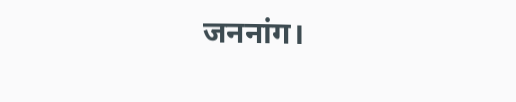जननांग।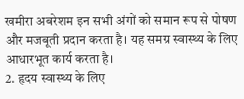खमीरा अबरेशम इन सभी अंगों को समान रूप से पोषण और मजबूती प्रदान करता है। यह समग्र स्वास्थ्य के लिए आधारभूत कार्य करता है।
2. हृदय स्वास्थ्य के लिए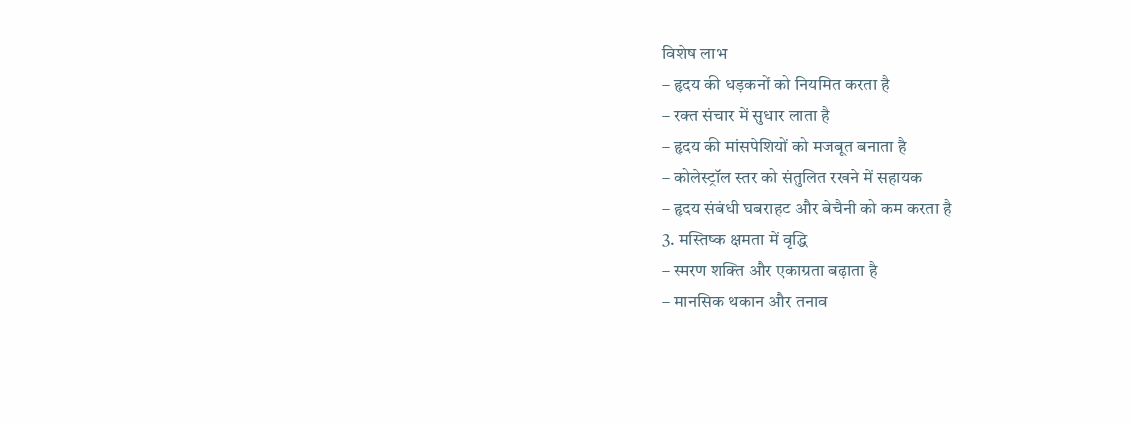विशेष लाभ
– हृदय की धड़कनों को नियमित करता है
– रक्त संचार में सुधार लाता है
– हृदय की मांसपेशियों को मजबूत बनाता है
– कोलेस्ट्रॉल स्तर को संतुलित रखने में सहायक
– हृदय संबंधी घबराहट और बेचैनी को कम करता है
3. मस्तिष्क क्षमता में वृद्धि
– स्मरण शक्ति और एकाग्रता बढ़ाता है
– मानसिक थकान और तनाव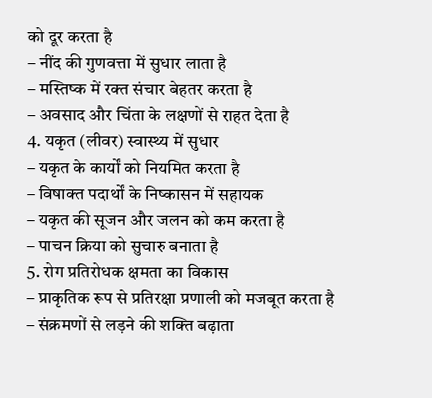को दूर करता है
– नींद की गुणवत्ता में सुधार लाता है
– मस्तिष्क में रक्त संचार बेहतर करता है
– अवसाद और चिंता के लक्षणों से राहत देता है
4. यकृत (लीवर) स्वास्थ्य में सुधार
– यकृत के कार्यों को नियमित करता है
– विषाक्त पदार्थों के निष्कासन में सहायक
– यकृत की सूजन और जलन को कम करता है
– पाचन क्रिया को सुचारु बनाता है
5. रोग प्रतिरोधक क्षमता का विकास
– प्राकृतिक रूप से प्रतिरक्षा प्रणाली को मजबूत करता है
– संक्रमणों से लड़ने की शक्ति बढ़ाता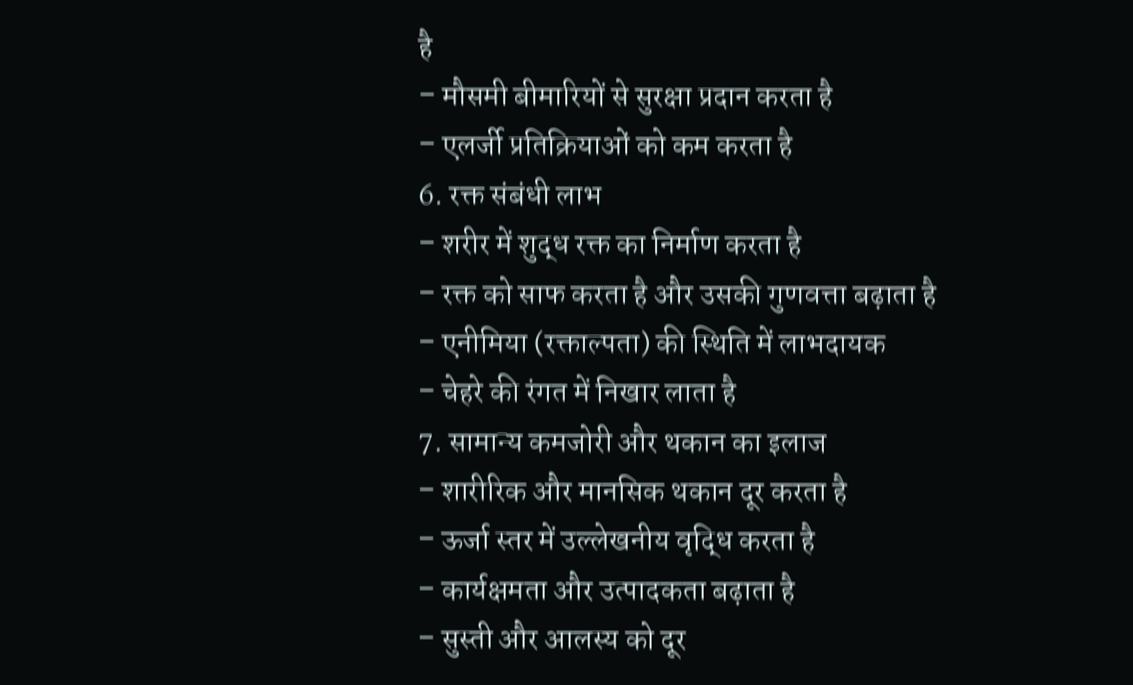है
– मौसमी बीमारियों से सुरक्षा प्रदान करता है
– एलर्जी प्रतिक्रियाओं को कम करता है
6. रक्त संबंधी लाभ
– शरीर में शुद्ध रक्त का निर्माण करता है
– रक्त को साफ करता है और उसकी गुणवत्ता बढ़ाता है
– एनीमिया (रक्ताल्पता) की स्थिति में लाभदायक
– चेहरे की रंगत में निखार लाता है
7. सामान्य कमजोरी और थकान का इलाज
– शारीरिक और मानसिक थकान दूर करता है
– ऊर्जा स्तर में उल्लेखनीय वृद्धि करता है
– कार्यक्षमता और उत्पादकता बढ़ाता है
– सुस्ती और आलस्य को दूर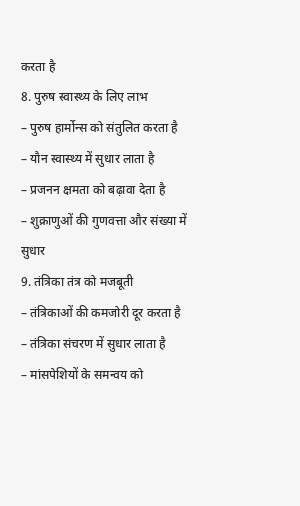करता है
8. पुरुष स्वास्थ्य के लिए लाभ
– पुरुष हार्मोन्स को संतुलित करता है
– यौन स्वास्थ्य में सुधार लाता है
– प्रजनन क्षमता को बढ़ावा देता है
– शुक्राणुओं की गुणवत्ता और संख्या में सुधार
9. तंत्रिका तंत्र को मजबूती
– तंत्रिकाओं की कमजोरी दूर करता है
– तंत्रिका संचरण में सुधार लाता है
– मांसपेशियों के समन्वय को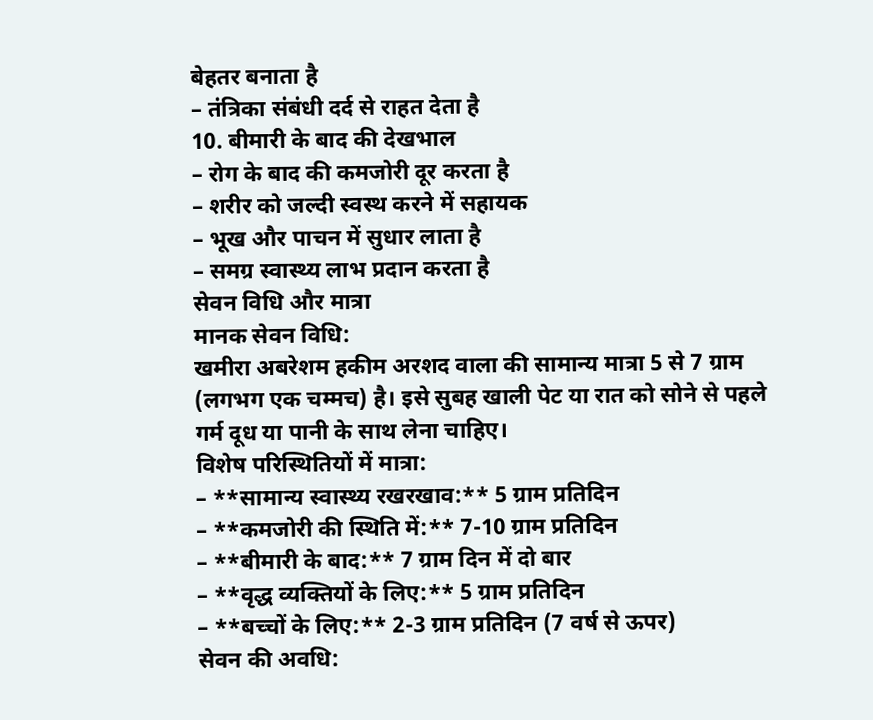बेहतर बनाता है
– तंत्रिका संबंधी दर्द से राहत देता है
10. बीमारी के बाद की देखभाल
– रोग के बाद की कमजोरी दूर करता है
– शरीर को जल्दी स्वस्थ करने में सहायक
– भूख और पाचन में सुधार लाता है
– समग्र स्वास्थ्य लाभ प्रदान करता है
सेवन विधि और मात्रा
मानक सेवन विधि:
खमीरा अबरेशम हकीम अरशद वाला की सामान्य मात्रा 5 से 7 ग्राम (लगभग एक चम्मच) है। इसे सुबह खाली पेट या रात को सोने से पहले गर्म दूध या पानी के साथ लेना चाहिए।
विशेष परिस्थितियों में मात्रा:
– **सामान्य स्वास्थ्य रखरखाव:** 5 ग्राम प्रतिदिन
– **कमजोरी की स्थिति में:** 7-10 ग्राम प्रतिदिन
– **बीमारी के बाद:** 7 ग्राम दिन में दो बार
– **वृद्ध व्यक्तियों के लिए:** 5 ग्राम प्रतिदिन
– **बच्चों के लिए:** 2-3 ग्राम प्रतिदिन (7 वर्ष से ऊपर)
सेवन की अवधि: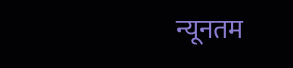न्यूनतम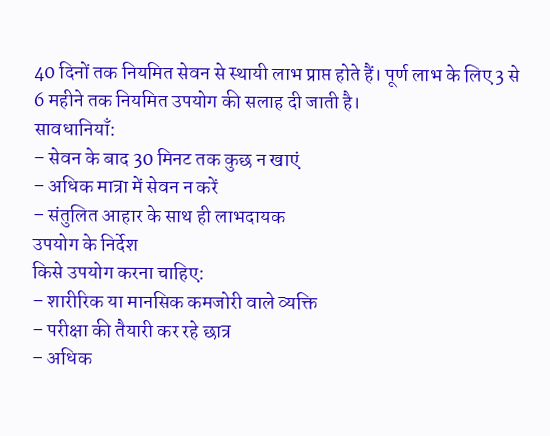40 दिनों तक नियमित सेवन से स्थायी लाभ प्राप्त होते हैं। पूर्ण लाभ के लिए 3 से 6 महीने तक नियमित उपयोग की सलाह दी जाती है।
सावधानियाँ:
– सेवन के बाद 30 मिनट तक कुछ न खाएं
– अधिक मात्रा में सेवन न करें
– संतुलित आहार के साथ ही लाभदायक
उपयोग के निर्देश
किसे उपयोग करना चाहिए:
– शारीरिक या मानसिक कमजोरी वाले व्यक्ति
– परीक्षा की तैयारी कर रहे छात्र
– अधिक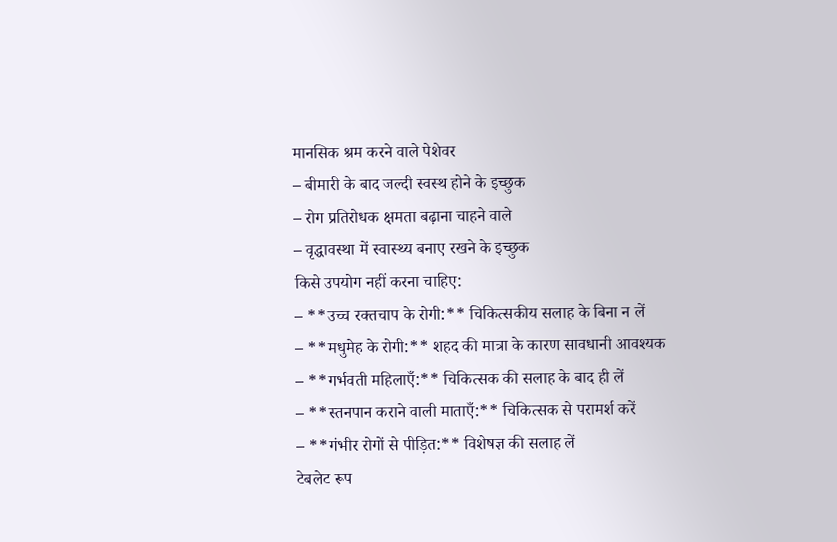मानसिक श्रम करने वाले पेशेवर
– बीमारी के बाद जल्दी स्वस्थ होने के इच्छुक
– रोग प्रतिरोधक क्षमता बढ़ाना चाहने वाले
– वृद्धावस्था में स्वास्थ्य बनाए रखने के इच्छुक
किसे उपयोग नहीं करना चाहिए:
– **उच्च रक्तचाप के रोगी:** चिकित्सकीय सलाह के बिना न लें
– **मधुमेह के रोगी:** शहद की मात्रा के कारण सावधानी आवश्यक
– **गर्भवती महिलाएँ:** चिकित्सक की सलाह के बाद ही लें
– **स्तनपान कराने वाली माताएँ:** चिकित्सक से परामर्श करें
– **गंभीर रोगों से पीड़ित:** विशेषज्ञ की सलाह लें
टेबलेट रूप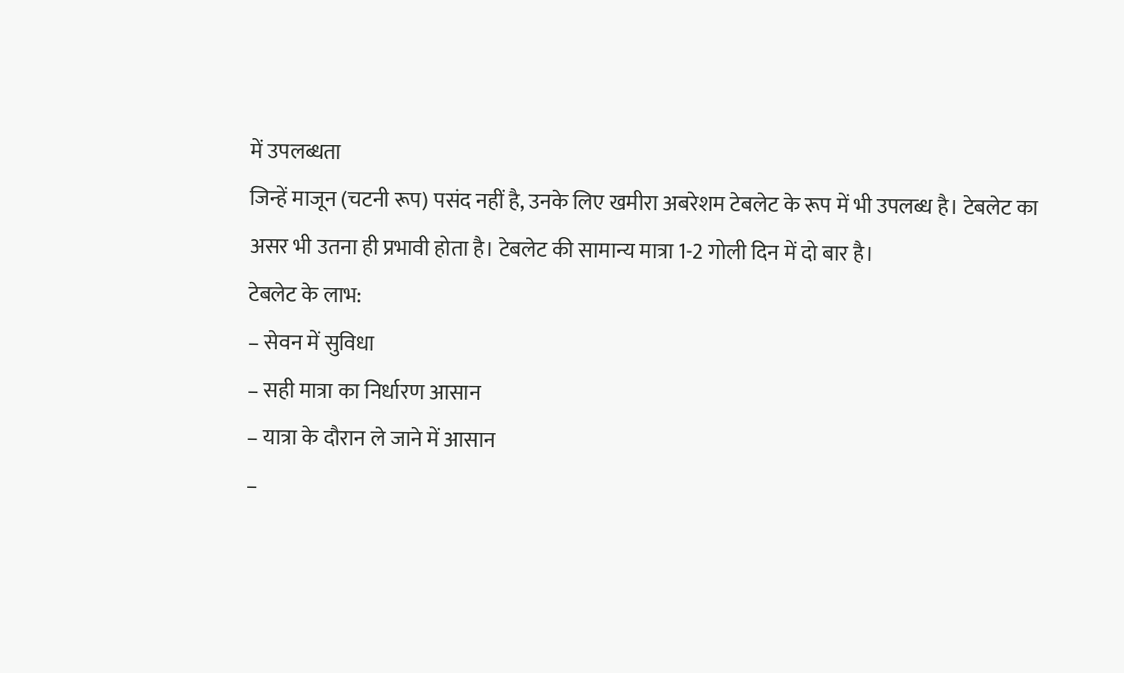में उपलब्धता
जिन्हें माजून (चटनी रूप) पसंद नहीं है, उनके लिए खमीरा अबरेशम टेबलेट के रूप में भी उपलब्ध है। टेबलेट का असर भी उतना ही प्रभावी होता है। टेबलेट की सामान्य मात्रा 1-2 गोली दिन में दो बार है।
टेबलेट के लाभ:
– सेवन में सुविधा
– सही मात्रा का निर्धारण आसान
– यात्रा के दौरान ले जाने में आसान
–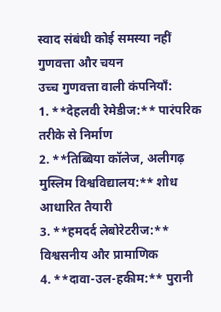स्वाद संबंधी कोई समस्या नहीं
गुणवत्ता और चयन
उच्च गुणवत्ता वाली कंपनियाँ:
1. **देहलवी रेमेडीज:** पारंपरिक तरीके से निर्माण
2. **तिब्बिया कॉलेज, अलीगढ़ मुस्लिम विश्वविद्यालय:** शोध आधारित तैयारी
3. **हमदर्द लेबोरेटरीज:** विश्वसनीय और प्रामाणिक
4. **दावा-उल-हकीम:** पुरानी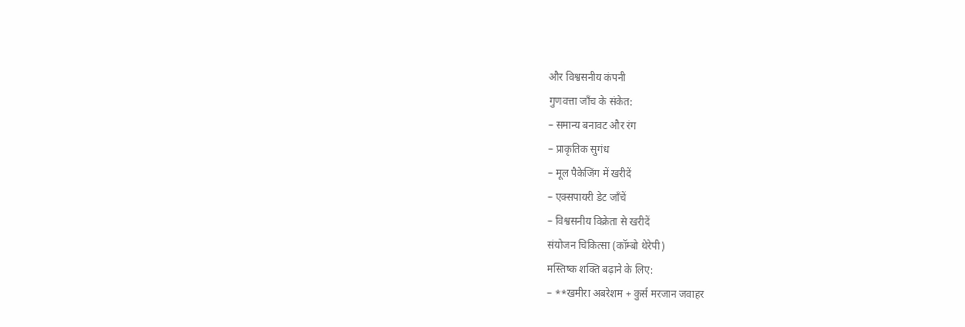और विश्वसनीय कंपनी
गुणवत्ता जाँच के संकेत:
– समान्य बनावट और रंग
– प्राकृतिक सुगंध
– मूल पैकेजिंग में खरीदें
– एक्सपायरी डेट जाँचें
– विश्वसनीय विक्रेता से खरीदें
संयोजन चिकित्सा (कॉम्बो थेरेपी)
मस्तिष्क शक्ति बढ़ाने के लिए:
– **खमीरा अबरेशम + कुर्स मरजान जवाहर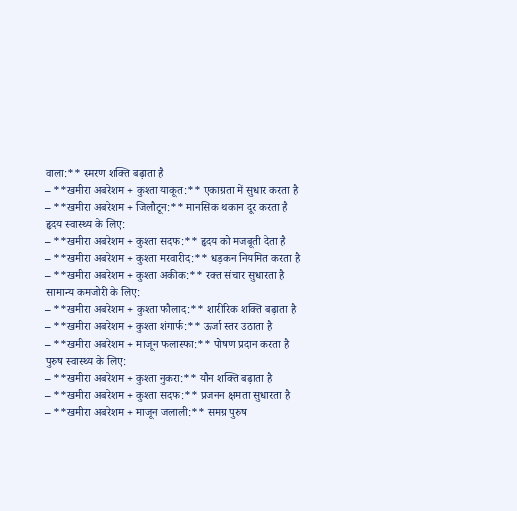वाला:** स्मरण शक्ति बढ़ाता है
– **खमीरा अबरेशम + कुश्ता याकूत:** एकाग्रता में सुधार करता है
– **खमीरा अबरेशम + जिलौटून:** मानसिक थकान दूर करता है
हृदय स्वास्थ्य के लिए:
– **खमीरा अबरेशम + कुश्ता सदफ:** हृदय को मजबूती देता है
– **खमीरा अबरेशम + कुश्ता मरवारीद:** धड़कन नियमित करता है
– **खमीरा अबरेशम + कुश्ता अकीक:** रक्त संचार सुधारता है
सामान्य कमजोरी के लिए:
– **खमीरा अबरेशम + कुश्ता फौलाद:** शारीरिक शक्ति बढ़ाता है
– **खमीरा अबरेशम + कुश्ता शंगार्फ:** ऊर्जा स्तर उठाता है
– **खमीरा अबरेशम + माजून फलास्फा:** पोषण प्रदान करता है
पुरुष स्वास्थ्य के लिए:
– **खमीरा अबरेशम + कुश्ता नुकरा:** यौन शक्ति बढ़ाता है
– **खमीरा अबरेशम + कुश्ता सदफ:** प्रजनन क्षमता सुधारता है
– **खमीरा अबरेशम + माजून जलाली:** समग्र पुरुष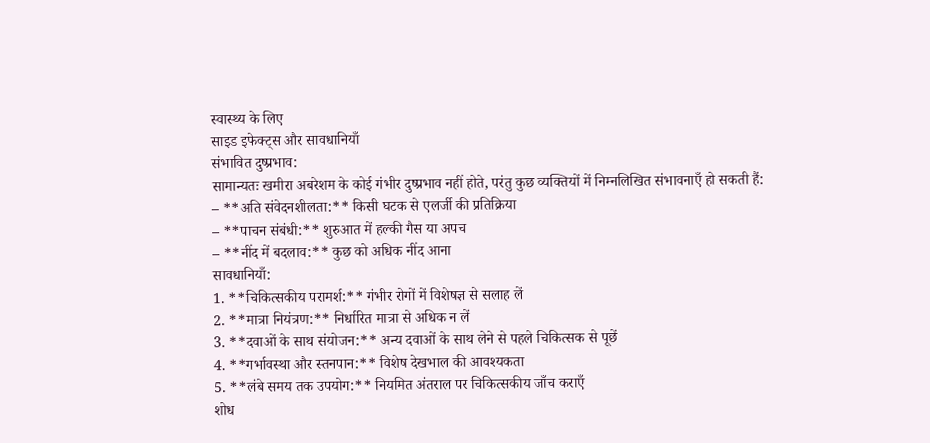स्वास्थ्य के लिए
साइड इफेक्ट्स और सावधानियाँ
संभावित दुष्प्रभाव:
सामान्यतः खमीरा अबरेशम के कोई गंभीर दुष्प्रभाव नहीं होते, परंतु कुछ व्यक्तियों में निम्नलिखित संभावनाएँ हो सकती हैं:
– **अति संवेदनशीलता:** किसी घटक से एलर्जी की प्रतिक्रिया
– **पाचन संबंधी:** शुरुआत में हल्की गैस या अपच
– **नींद में बदलाव:** कुछ को अधिक नींद आना
सावधानियाँ:
1. **चिकित्सकीय परामर्श:** गंभीर रोगों में विशेषज्ञ से सलाह लें
2. **मात्रा नियंत्रण:** निर्धारित मात्रा से अधिक न लें
3. **दवाओं के साथ संयोजन:** अन्य दवाओं के साथ लेने से पहले चिकित्सक से पूछें
4. **गर्भावस्था और स्तनपान:** विशेष देखभाल की आवश्यकता
5. **लंबे समय तक उपयोग:** नियमित अंतराल पर चिकित्सकीय जाँच कराएँ
शोध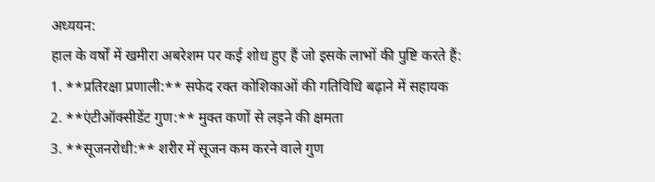अध्ययन:
हाल के वर्षों में खमीरा अबरेशम पर कई शोध हुए हैं जो इसके लाभों की पुष्टि करते हैं:
1. **प्रतिरक्षा प्रणाली:** सफेद रक्त कोशिकाओं की गतिविधि बढ़ाने में सहायक
2. **एंटीऑक्सीडेंट गुण:** मुक्त कणों से लड़ने की क्षमता
3. **सूजनरोधी:** शरीर में सूजन कम करने वाले गुण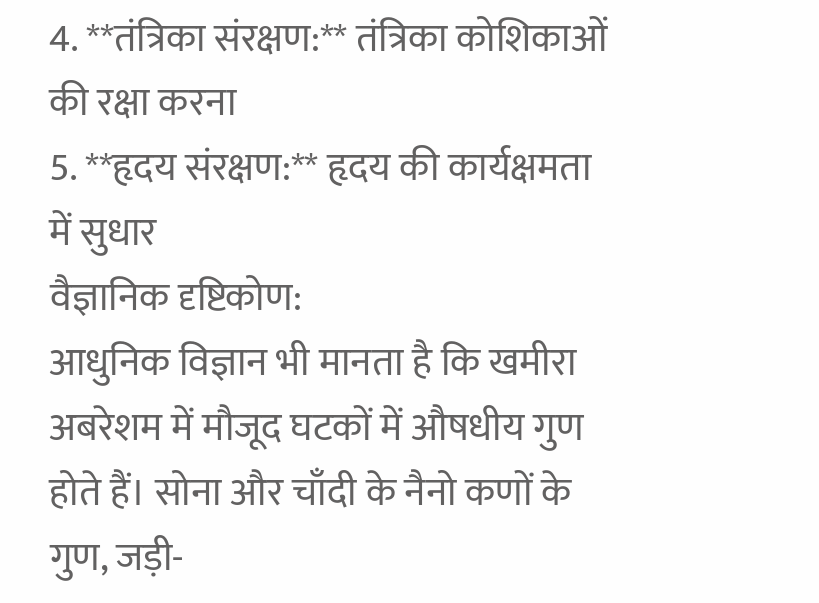4. **तंत्रिका संरक्षण:** तंत्रिका कोशिकाओं की रक्षा करना
5. **हृदय संरक्षण:** हृदय की कार्यक्षमता में सुधार
वैज्ञानिक दृष्टिकोण:
आधुनिक विज्ञान भी मानता है कि खमीरा अबरेशम में मौजूद घटकों में औषधीय गुण होते हैं। सोना और चाँदी के नैनो कणों के गुण, जड़ी-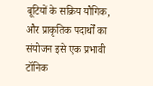बूटियों के सक्रिय यौगिक, और प्राकृतिक पदार्थों का संयोजन इसे एक प्रभावी टॉनिक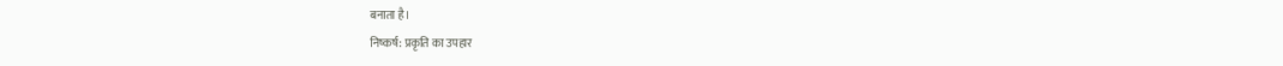बनाता है।
निष्कर्ष: प्रकृति का उपहार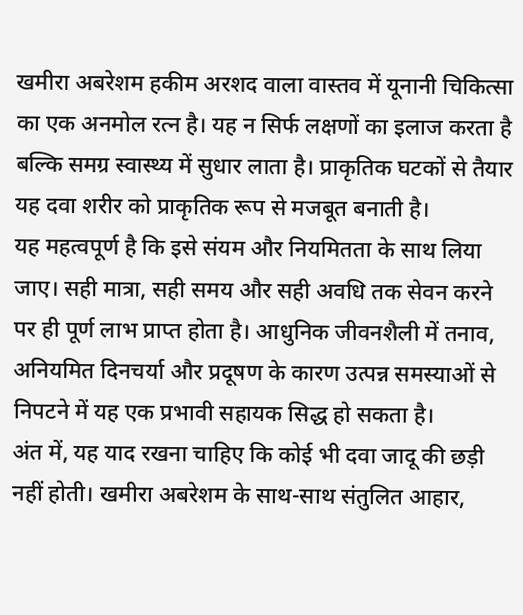खमीरा अबरेशम हकीम अरशद वाला वास्तव में यूनानी चिकित्सा का एक अनमोल रत्न है। यह न सिर्फ लक्षणों का इलाज करता है बल्कि समग्र स्वास्थ्य में सुधार लाता है। प्राकृतिक घटकों से तैयार यह दवा शरीर को प्राकृतिक रूप से मजबूत बनाती है।
यह महत्वपूर्ण है कि इसे संयम और नियमितता के साथ लिया जाए। सही मात्रा, सही समय और सही अवधि तक सेवन करने पर ही पूर्ण लाभ प्राप्त होता है। आधुनिक जीवनशैली में तनाव, अनियमित दिनचर्या और प्रदूषण के कारण उत्पन्न समस्याओं से निपटने में यह एक प्रभावी सहायक सिद्ध हो सकता है।
अंत में, यह याद रखना चाहिए कि कोई भी दवा जादू की छड़ी नहीं होती। खमीरा अबरेशम के साथ-साथ संतुलित आहार,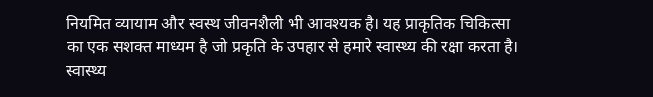नियमित व्यायाम और स्वस्थ जीवनशैली भी आवश्यक है। यह प्राकृतिक चिकित्सा का एक सशक्त माध्यम है जो प्रकृति के उपहार से हमारे स्वास्थ्य की रक्षा करता है।
स्वास्थ्य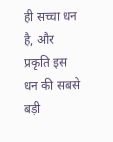ही सच्चा धन है, और प्रकृति इस धन की सबसे बड़ी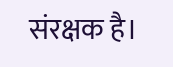संरक्षक है।